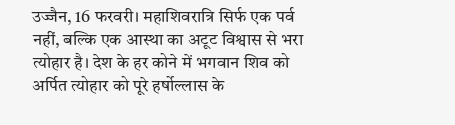उज्जैन, 16 फरवरी। महाशिवरात्रि सिर्फ एक पर्व नहीं, बल्कि एक आस्था का अटूट विश्वास से भरा त्योहार है। देश के हर कोने में भगवान शिव को अर्पित त्योहार को पूरे हर्षोल्लास के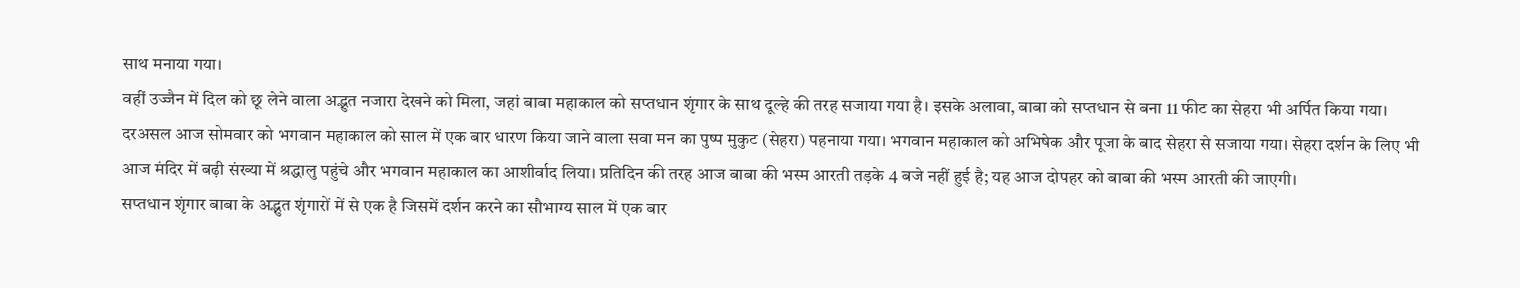साथ मनाया गया।
वहीं उज्जैन में दिल को छू लेने वाला अद्भुत नजारा देखने को मिला, जहां बाबा महाकाल को सप्तधान शृंगार के साथ दूल्हे की तरह सजाया गया है। इसके अलावा, बाबा को सप्तधान से बना 11 फीट का सेहरा भी अर्पित किया गया।
दरअसल आज सोमवार को भगवान महाकाल को साल में एक बार धारण किया जाने वाला सवा मन का पुष्प मुकुट (सेहरा) पहनाया गया। भगवान महाकाल को अभिषेक और पूजा के बाद सेहरा से सजाया गया। सेहरा दर्शन के लिए भी आज मंदिर में बढ़ी संख्या में श्रद्धालु पहुंचे और भगवान महाकाल का आशीर्वाद लिया। प्रतिदिन की तरह आज बाबा की भस्म आरती तड़के 4 बजे नहीं हुई है; यह आज दोपहर को बाबा की भस्म आरती की जाएगी।
सप्तधान शृंगार बाबा के अद्भुत शृंगारों में से एक है जिसमें दर्शन करने का सौभाग्य साल में एक बार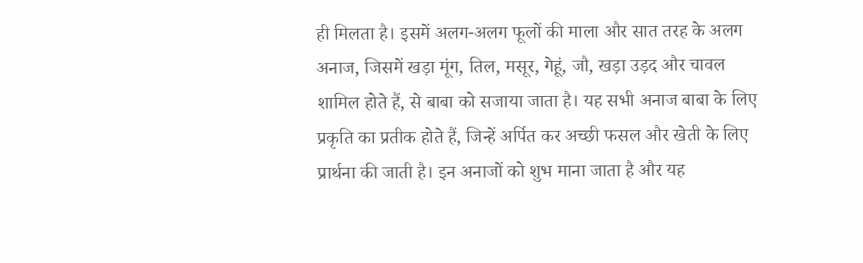ही मिलता है। इसमें अलग-अलग फूलों की माला और सात तरह के अलग अनाज, जिसमें खड़ा मूंग, तिल, मसूर, गेहूं, जौ, खड़ा उड़द और चावल शामिल होते हैं, से बाबा को सजाया जाता है। यह सभी अनाज बाबा के लिए प्रकृति का प्रतीक होते हैं, जिन्हें अर्पित कर अच्छी फसल और खेती के लिए प्रार्थना की जाती है। इन अनाजों को शुभ माना जाता है और यह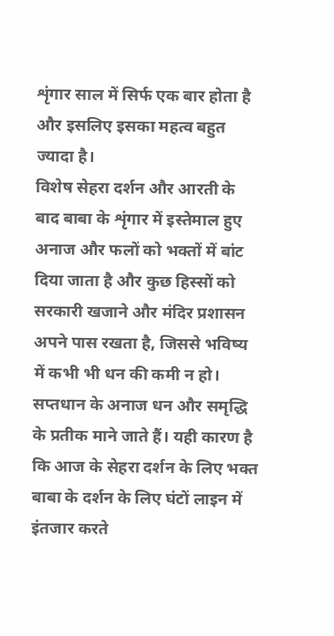शृंगार साल में सिर्फ एक बार होता है और इसलिए इसका महत्व बहुत ज्यादा है।
विशेष सेहरा दर्शन और आरती के बाद बाबा के शृंगार में इस्तेमाल हुए अनाज और फलों को भक्तों में बांट दिया जाता है और कुछ हिस्सों को सरकारी खजाने और मंदिर प्रशासन अपने पास रखता है, जिससे भविष्य में कभी भी धन की कमी न हो। सप्तधान के अनाज धन और समृद्धि के प्रतीक माने जाते हैं। यही कारण है कि आज के सेहरा दर्शन के लिए भक्त बाबा के दर्शन के लिए घंटों लाइन में इंतजार करते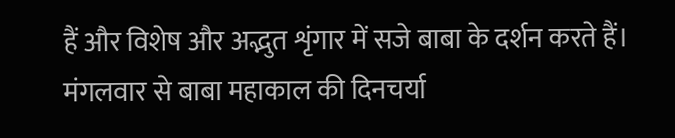हैं और विशेष और अद्भुत शृंगार में सजे बाबा के दर्शन करते हैं। मंगलवार से बाबा महाकाल की दिनचर्या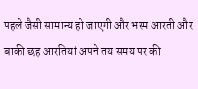पहले जैसी सामान्य हो जाएगी और भस्म आरती और बाकी छह आरतियां अपने तय समय पर की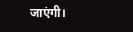जाएंगी।